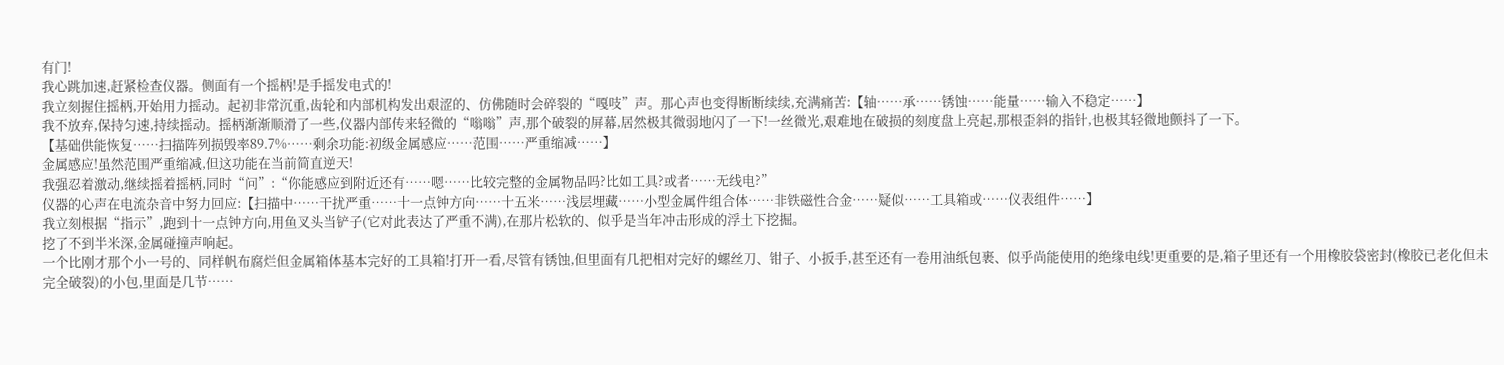有门!
我心跳加速,赶紧检查仪器。侧面有一个摇柄!是手摇发电式的!
我立刻握住摇柄,开始用力摇动。起初非常沉重,齿轮和内部机构发出艰涩的、仿佛随时会碎裂的“嘎吱”声。那心声也变得断断续续,充满痛苦:【轴……承……锈蚀……能量……输入不稳定……】
我不放弃,保持匀速,持续摇动。摇柄渐渐顺滑了一些,仪器内部传来轻微的“嗡嗡”声,那个破裂的屏幕,居然极其微弱地闪了一下!一丝微光,艰难地在破损的刻度盘上亮起,那根歪斜的指针,也极其轻微地颤抖了一下。
【基础供能恢复……扫描阵列损毁率89.7%……剩余功能:初级金属感应……范围……严重缩减……】
金属感应!虽然范围严重缩减,但这功能在当前简直逆天!
我强忍着激动,继续摇着摇柄,同时“问”:“你能感应到附近还有……嗯……比较完整的金属物品吗?比如工具?或者……无线电?”
仪器的心声在电流杂音中努力回应:【扫描中……干扰严重……十一点钟方向……十五米……浅层埋藏……小型金属件组合体……非铁磁性合金……疑似……工具箱或……仪表组件……】
我立刻根据“指示”,跑到十一点钟方向,用鱼叉头当铲子(它对此表达了严重不满),在那片松软的、似乎是当年冲击形成的浮土下挖掘。
挖了不到半米深,金属碰撞声响起。
一个比刚才那个小一号的、同样帆布腐烂但金属箱体基本完好的工具箱!打开一看,尽管有锈蚀,但里面有几把相对完好的螺丝刀、钳子、小扳手,甚至还有一卷用油纸包裹、似乎尚能使用的绝缘电线!更重要的是,箱子里还有一个用橡胶袋密封(橡胶已老化但未完全破裂)的小包,里面是几节……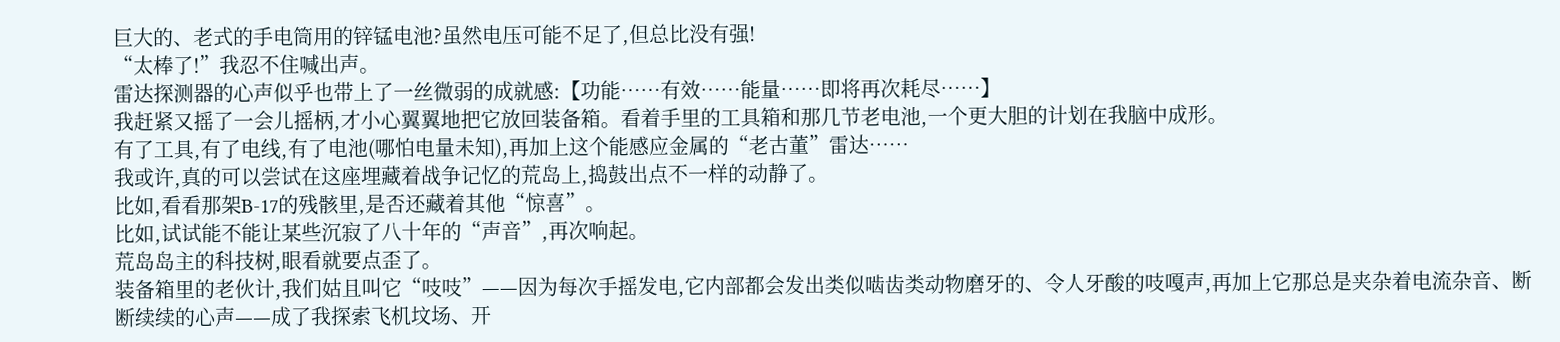巨大的、老式的手电筒用的锌锰电池?虽然电压可能不足了,但总比没有强!
“太棒了!”我忍不住喊出声。
雷达探测器的心声似乎也带上了一丝微弱的成就感:【功能……有效……能量……即将再次耗尽……】
我赶紧又摇了一会儿摇柄,才小心翼翼地把它放回装备箱。看着手里的工具箱和那几节老电池,一个更大胆的计划在我脑中成形。
有了工具,有了电线,有了电池(哪怕电量未知),再加上这个能感应金属的“老古董”雷达……
我或许,真的可以尝试在这座埋藏着战争记忆的荒岛上,捣鼓出点不一样的动静了。
比如,看看那架B-17的残骸里,是否还藏着其他“惊喜”。
比如,试试能不能让某些沉寂了八十年的“声音”,再次响起。
荒岛岛主的科技树,眼看就要点歪了。
装备箱里的老伙计,我们姑且叫它“吱吱”——因为每次手摇发电,它内部都会发出类似啮齿类动物磨牙的、令人牙酸的吱嘎声,再加上它那总是夹杂着电流杂音、断断续续的心声——成了我探索飞机坟场、开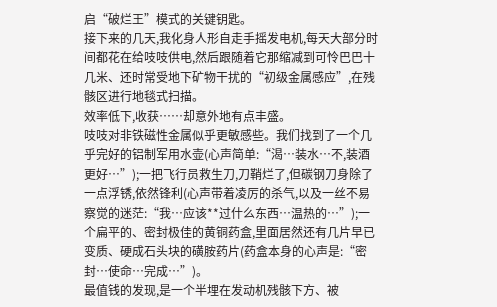启“破烂王”模式的关键钥匙。
接下来的几天,我化身人形自走手摇发电机,每天大部分时间都花在给吱吱供电,然后跟随着它那缩减到可怜巴巴十几米、还时常受地下矿物干扰的“初级金属感应”,在残骸区进行地毯式扫描。
效率低下,收获……却意外地有点丰盛。
吱吱对非铁磁性金属似乎更敏感些。我们找到了一个几乎完好的铝制军用水壶(心声简单:“渴…装水…不,装酒更好…”);一把飞行员救生刀,刀鞘烂了,但碳钢刀身除了一点浮锈,依然锋利(心声带着凌厉的杀气,以及一丝不易察觉的迷茫:“我…应该**过什么东西…温热的…”);一个扁平的、密封极佳的黄铜药盒,里面居然还有几片早已变质、硬成石头块的磺胺药片(药盒本身的心声是:“密封…使命…完成…”)。
最值钱的发现,是一个半埋在发动机残骸下方、被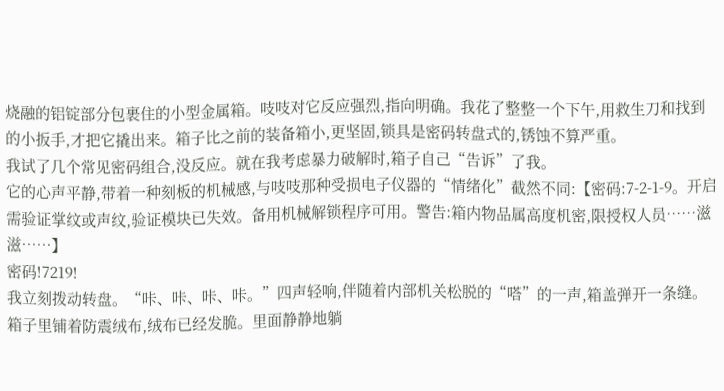烧融的铝锭部分包裹住的小型金属箱。吱吱对它反应强烈,指向明确。我花了整整一个下午,用救生刀和找到的小扳手,才把它撬出来。箱子比之前的装备箱小,更坚固,锁具是密码转盘式的,锈蚀不算严重。
我试了几个常见密码组合,没反应。就在我考虑暴力破解时,箱子自己“告诉”了我。
它的心声平静,带着一种刻板的机械感,与吱吱那种受损电子仪器的“情绪化”截然不同:【密码:7-2-1-9。开启需验证掌纹或声纹,验证模块已失效。备用机械解锁程序可用。警告:箱内物品属高度机密,限授权人员……滋滋……】
密码!7219!
我立刻拨动转盘。“咔、咔、咔、咔。”四声轻响,伴随着内部机关松脱的“嗒”的一声,箱盖弹开一条缝。
箱子里铺着防震绒布,绒布已经发脆。里面静静地躺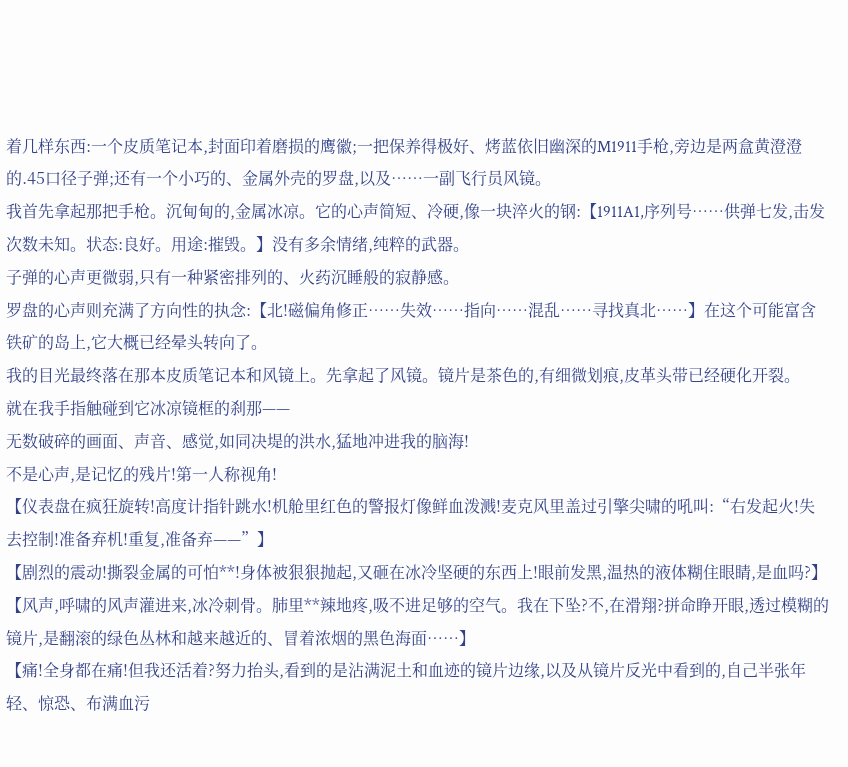着几样东西:一个皮质笔记本,封面印着磨损的鹰徽;一把保养得极好、烤蓝依旧幽深的M1911手枪,旁边是两盒黄澄澄的.45口径子弹;还有一个小巧的、金属外壳的罗盘,以及……一副飞行员风镜。
我首先拿起那把手枪。沉甸甸的,金属冰凉。它的心声简短、冷硬,像一块淬火的钢:【1911A1,序列号……供弹七发,击发次数未知。状态:良好。用途:摧毁。】没有多余情绪,纯粹的武器。
子弹的心声更微弱,只有一种紧密排列的、火药沉睡般的寂静感。
罗盘的心声则充满了方向性的执念:【北!磁偏角修正……失效……指向……混乱……寻找真北……】在这个可能富含铁矿的岛上,它大概已经晕头转向了。
我的目光最终落在那本皮质笔记本和风镜上。先拿起了风镜。镜片是茶色的,有细微划痕,皮革头带已经硬化开裂。
就在我手指触碰到它冰凉镜框的刹那——
无数破碎的画面、声音、感觉,如同决堤的洪水,猛地冲进我的脑海!
不是心声,是记忆的残片!第一人称视角!
【仪表盘在疯狂旋转!高度计指针跳水!机舱里红色的警报灯像鲜血泼溅!麦克风里盖过引擎尖啸的吼叫:“右发起火!失去控制!准备弃机!重复,准备弃——”】
【剧烈的震动!撕裂金属的可怕**!身体被狠狠抛起,又砸在冰冷坚硬的东西上!眼前发黑,温热的液体糊住眼睛,是血吗?】
【风声,呼啸的风声灌进来,冰冷刺骨。肺里**辣地疼,吸不进足够的空气。我在下坠?不,在滑翔?拼命睁开眼,透过模糊的镜片,是翻滚的绿色丛林和越来越近的、冒着浓烟的黑色海面……】
【痛!全身都在痛!但我还活着?努力抬头,看到的是沾满泥土和血迹的镜片边缘,以及从镜片反光中看到的,自己半张年轻、惊恐、布满血污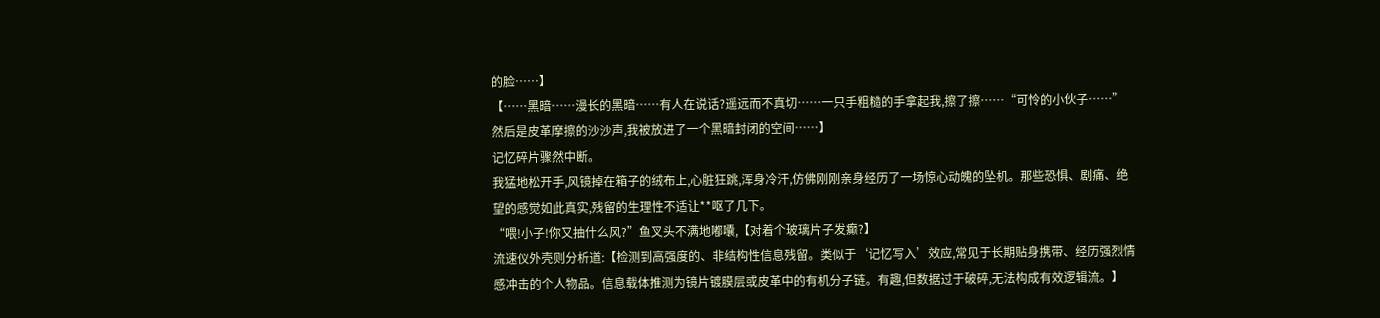的脸……】
【……黑暗……漫长的黑暗……有人在说话?遥远而不真切……一只手粗糙的手拿起我,擦了擦……“可怜的小伙子……”然后是皮革摩擦的沙沙声,我被放进了一个黑暗封闭的空间……】
记忆碎片骤然中断。
我猛地松开手,风镜掉在箱子的绒布上,心脏狂跳,浑身冷汗,仿佛刚刚亲身经历了一场惊心动魄的坠机。那些恐惧、剧痛、绝望的感觉如此真实,残留的生理性不适让**呕了几下。
“喂!小子!你又抽什么风?”鱼叉头不满地嘟囔,【对着个玻璃片子发癫?】
流速仪外壳则分析道:【检测到高强度的、非结构性信息残留。类似于‘记忆写入’效应,常见于长期贴身携带、经历强烈情感冲击的个人物品。信息载体推测为镜片镀膜层或皮革中的有机分子链。有趣,但数据过于破碎,无法构成有效逻辑流。】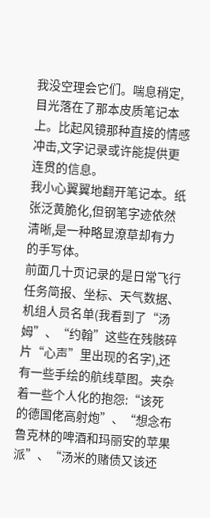我没空理会它们。喘息稍定,目光落在了那本皮质笔记本上。比起风镜那种直接的情感冲击,文字记录或许能提供更连贯的信息。
我小心翼翼地翻开笔记本。纸张泛黄脆化,但钢笔字迹依然清晰,是一种略显潦草却有力的手写体。
前面几十页记录的是日常飞行任务简报、坐标、天气数据、机组人员名单(我看到了“汤姆”、“约翰”这些在残骸碎片“心声”里出现的名字),还有一些手绘的航线草图。夹杂着一些个人化的抱怨:“该死的德国佬高射炮”、“想念布鲁克林的啤酒和玛丽安的苹果派”、“汤米的赌债又该还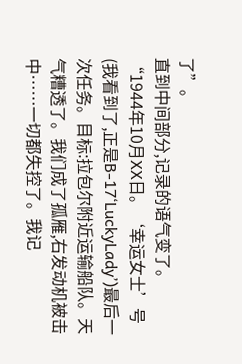了”。
直到中间部分,记录的语气变了。
“1944年10月XX日。‘幸运女士’号(我看到了,正是B-17‘LuckyLady’)最后一次任务。目标:拉包尔附近运输船队。天气糟透了。我们成了孤雁,右发动机被击中……一切都失控了。我记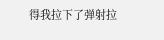得我拉下了弹射拉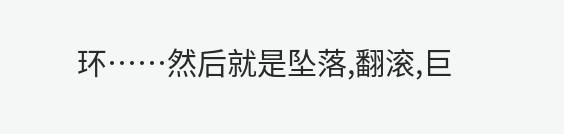环……然后就是坠落,翻滚,巨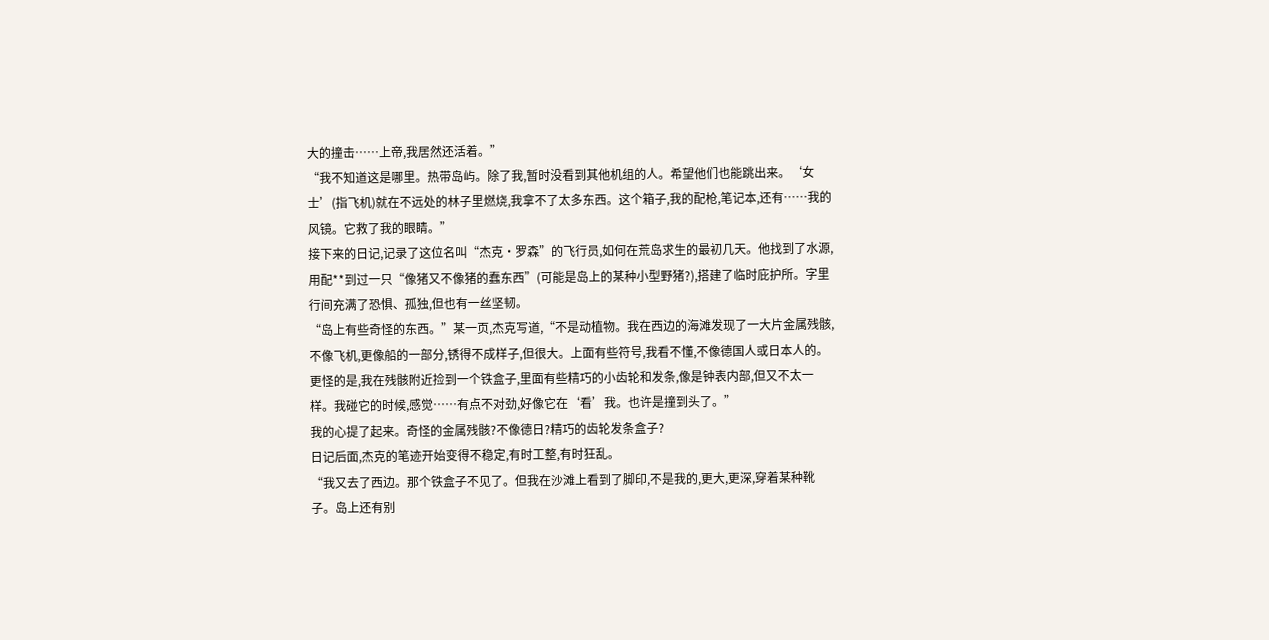大的撞击……上帝,我居然还活着。”
“我不知道这是哪里。热带岛屿。除了我,暂时没看到其他机组的人。希望他们也能跳出来。‘女士’(指飞机)就在不远处的林子里燃烧,我拿不了太多东西。这个箱子,我的配枪,笔记本,还有……我的风镜。它救了我的眼睛。”
接下来的日记,记录了这位名叫“杰克·罗森”的飞行员,如何在荒岛求生的最初几天。他找到了水源,用配**到过一只“像猪又不像猪的蠢东西”(可能是岛上的某种小型野猪?),搭建了临时庇护所。字里行间充满了恐惧、孤独,但也有一丝坚韧。
“岛上有些奇怪的东西。”某一页,杰克写道,“不是动植物。我在西边的海滩发现了一大片金属残骸,不像飞机,更像船的一部分,锈得不成样子,但很大。上面有些符号,我看不懂,不像德国人或日本人的。更怪的是,我在残骸附近捡到一个铁盒子,里面有些精巧的小齿轮和发条,像是钟表内部,但又不太一样。我碰它的时候,感觉……有点不对劲,好像它在‘看’我。也许是撞到头了。”
我的心提了起来。奇怪的金属残骸?不像德日?精巧的齿轮发条盒子?
日记后面,杰克的笔迹开始变得不稳定,有时工整,有时狂乱。
“我又去了西边。那个铁盒子不见了。但我在沙滩上看到了脚印,不是我的,更大,更深,穿着某种靴子。岛上还有别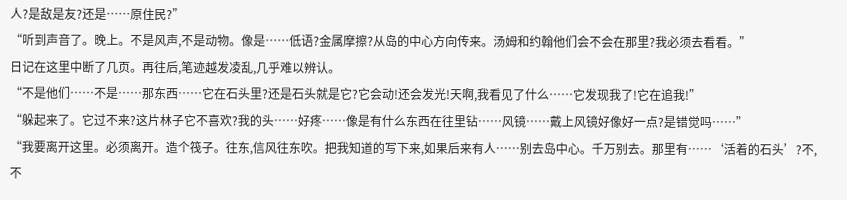人?是敌是友?还是……原住民?”
“听到声音了。晚上。不是风声,不是动物。像是……低语?金属摩擦?从岛的中心方向传来。汤姆和约翰他们会不会在那里?我必须去看看。”
日记在这里中断了几页。再往后,笔迹越发凌乱,几乎难以辨认。
“不是他们……不是……那东西……它在石头里?还是石头就是它?它会动!还会发光!天啊,我看见了什么……它发现我了!它在追我!”
“躲起来了。它过不来?这片林子它不喜欢?我的头……好疼……像是有什么东西在往里钻……风镜……戴上风镜好像好一点?是错觉吗……”
“我要离开这里。必须离开。造个筏子。往东,信风往东吹。把我知道的写下来,如果后来有人……别去岛中心。千万别去。那里有……‘活着的石头’?不,不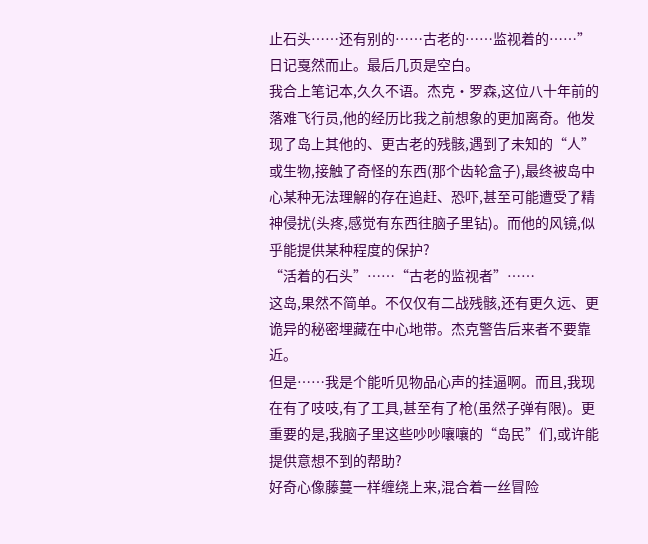止石头……还有别的……古老的……监视着的……”
日记戛然而止。最后几页是空白。
我合上笔记本,久久不语。杰克·罗森,这位八十年前的落难飞行员,他的经历比我之前想象的更加离奇。他发现了岛上其他的、更古老的残骸,遇到了未知的“人”或生物,接触了奇怪的东西(那个齿轮盒子),最终被岛中心某种无法理解的存在追赶、恐吓,甚至可能遭受了精神侵扰(头疼,感觉有东西往脑子里钻)。而他的风镜,似乎能提供某种程度的保护?
“活着的石头”……“古老的监视者”……
这岛,果然不简单。不仅仅有二战残骸,还有更久远、更诡异的秘密埋藏在中心地带。杰克警告后来者不要靠近。
但是……我是个能听见物品心声的挂逼啊。而且,我现在有了吱吱,有了工具,甚至有了枪(虽然子弹有限)。更重要的是,我脑子里这些吵吵嚷嚷的“岛民”们,或许能提供意想不到的帮助?
好奇心像藤蔓一样缠绕上来,混合着一丝冒险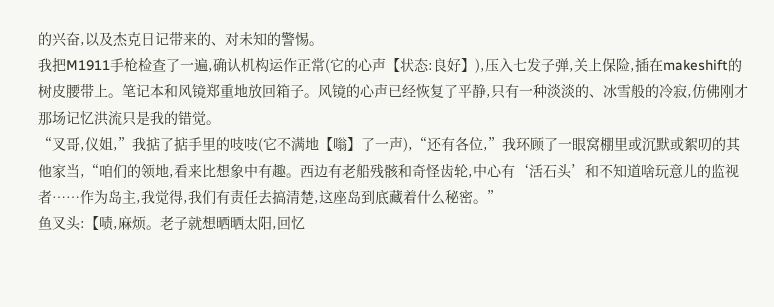的兴奋,以及杰克日记带来的、对未知的警惕。
我把M1911手枪检查了一遍,确认机构运作正常(它的心声【状态:良好】),压入七发子弹,关上保险,插在makeshift的树皮腰带上。笔记本和风镜郑重地放回箱子。风镜的心声已经恢复了平静,只有一种淡淡的、冰雪般的冷寂,仿佛刚才那场记忆洪流只是我的错觉。
“叉哥,仪姐,”我掂了掂手里的吱吱(它不满地【嗡】了一声),“还有各位,”我环顾了一眼窝棚里或沉默或絮叨的其他家当,“咱们的领地,看来比想象中有趣。西边有老船残骸和奇怪齿轮,中心有‘活石头’和不知道啥玩意儿的监视者……作为岛主,我觉得,我们有责任去搞清楚,这座岛到底藏着什么秘密。”
鱼叉头:【啧,麻烦。老子就想晒晒太阳,回忆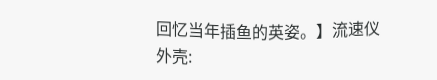回忆当年插鱼的英姿。】流速仪外壳: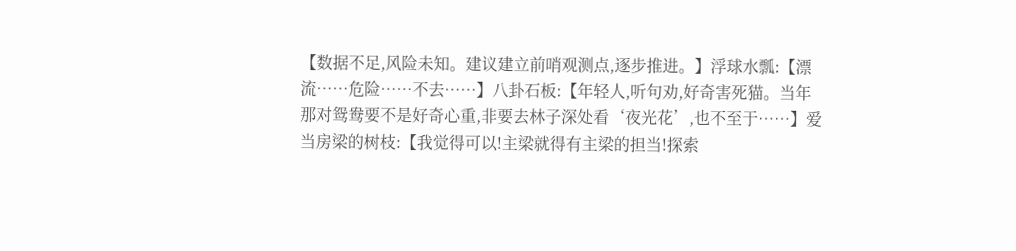【数据不足,风险未知。建议建立前哨观测点,逐步推进。】浮球水瓢:【漂流……危险……不去……】八卦石板:【年轻人,听句劝,好奇害死猫。当年那对鸳鸯要不是好奇心重,非要去林子深处看‘夜光花’,也不至于……】爱当房梁的树枝:【我觉得可以!主梁就得有主梁的担当!探索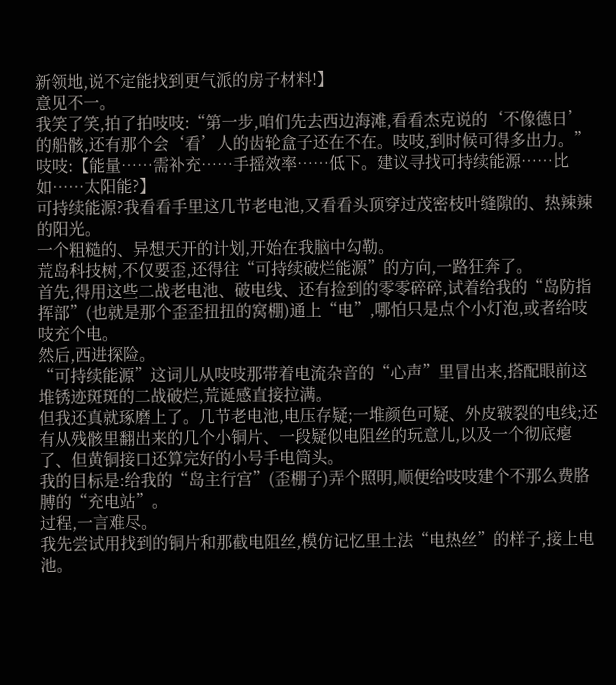新领地,说不定能找到更气派的房子材料!】
意见不一。
我笑了笑,拍了拍吱吱:“第一步,咱们先去西边海滩,看看杰克说的‘不像德日’的船骸,还有那个会‘看’人的齿轮盒子还在不在。吱吱,到时候可得多出力。”
吱吱:【能量……需补充……手摇效率……低下。建议寻找可持续能源……比如……太阳能?】
可持续能源?我看看手里这几节老电池,又看看头顶穿过茂密枝叶缝隙的、热辣辣的阳光。
一个粗糙的、异想天开的计划,开始在我脑中勾勒。
荒岛科技树,不仅要歪,还得往“可持续破烂能源”的方向,一路狂奔了。
首先,得用这些二战老电池、破电线、还有捡到的零零碎碎,试着给我的“岛防指挥部”(也就是那个歪歪扭扭的窝棚)通上“电”,哪怕只是点个小灯泡,或者给吱吱充个电。
然后,西进探险。
“可持续能源”这词儿从吱吱那带着电流杂音的“心声”里冒出来,搭配眼前这堆锈迹斑斑的二战破烂,荒诞感直接拉满。
但我还真就琢磨上了。几节老电池,电压存疑;一堆颜色可疑、外皮皲裂的电线;还有从残骸里翻出来的几个小铜片、一段疑似电阻丝的玩意儿,以及一个彻底瘪了、但黄铜接口还算完好的小号手电筒头。
我的目标是:给我的“岛主行宫”(歪棚子)弄个照明,顺便给吱吱建个不那么费胳膊的“充电站”。
过程,一言难尽。
我先尝试用找到的铜片和那截电阻丝,模仿记忆里土法“电热丝”的样子,接上电池。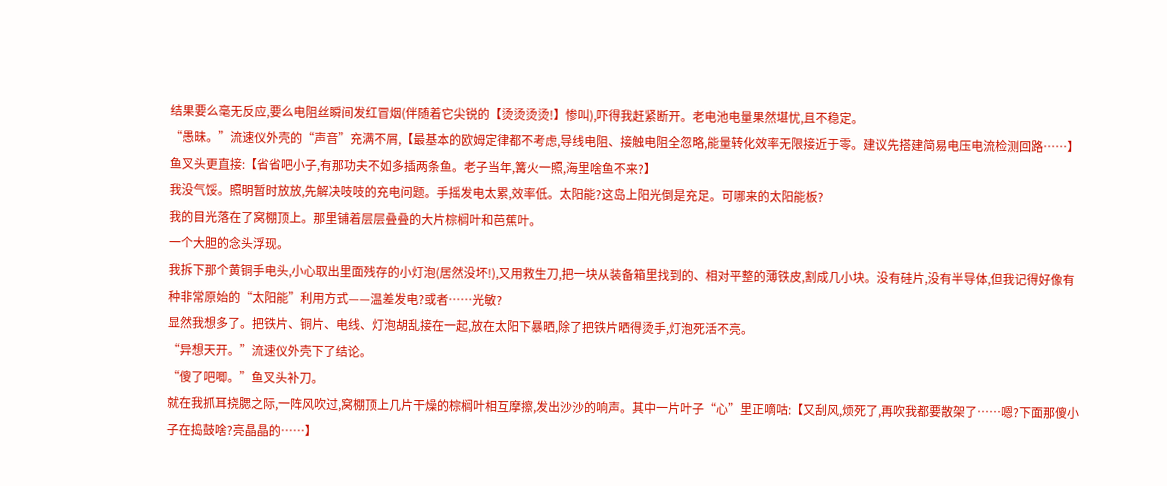结果要么毫无反应,要么电阻丝瞬间发红冒烟(伴随着它尖锐的【烫烫烫烫!】惨叫),吓得我赶紧断开。老电池电量果然堪忧,且不稳定。
“愚昧。”流速仪外壳的“声音”充满不屑,【最基本的欧姆定律都不考虑,导线电阻、接触电阻全忽略,能量转化效率无限接近于零。建议先搭建简易电压电流检测回路……】
鱼叉头更直接:【省省吧小子,有那功夫不如多插两条鱼。老子当年,篝火一照,海里啥鱼不来?】
我没气馁。照明暂时放放,先解决吱吱的充电问题。手摇发电太累,效率低。太阳能?这岛上阳光倒是充足。可哪来的太阳能板?
我的目光落在了窝棚顶上。那里铺着层层叠叠的大片棕榈叶和芭蕉叶。
一个大胆的念头浮现。
我拆下那个黄铜手电头,小心取出里面残存的小灯泡(居然没坏!),又用救生刀,把一块从装备箱里找到的、相对平整的薄铁皮,割成几小块。没有硅片,没有半导体,但我记得好像有种非常原始的“太阳能”利用方式——温差发电?或者……光敏?
显然我想多了。把铁片、铜片、电线、灯泡胡乱接在一起,放在太阳下暴晒,除了把铁片晒得烫手,灯泡死活不亮。
“异想天开。”流速仪外壳下了结论。
“傻了吧唧。”鱼叉头补刀。
就在我抓耳挠腮之际,一阵风吹过,窝棚顶上几片干燥的棕榈叶相互摩擦,发出沙沙的响声。其中一片叶子“心”里正嘀咕:【又刮风,烦死了,再吹我都要散架了……嗯?下面那傻小子在捣鼓啥?亮晶晶的……】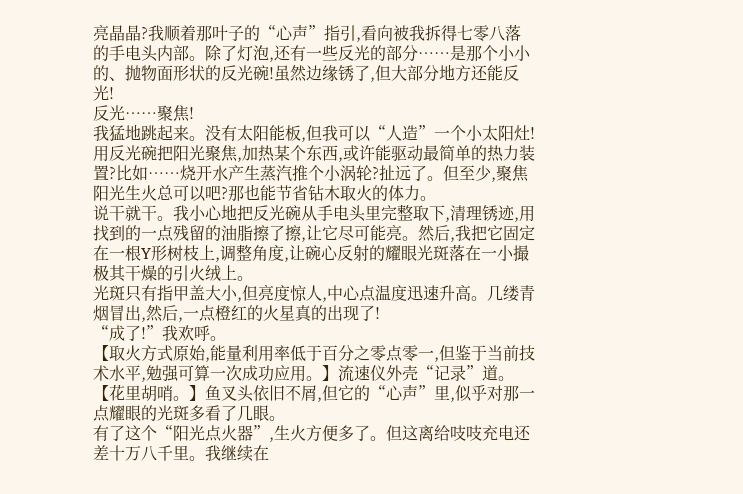亮晶晶?我顺着那叶子的“心声”指引,看向被我拆得七零八落的手电头内部。除了灯泡,还有一些反光的部分……是那个小小的、抛物面形状的反光碗!虽然边缘锈了,但大部分地方还能反光!
反光……聚焦!
我猛地跳起来。没有太阳能板,但我可以“人造”一个小太阳灶!用反光碗把阳光聚焦,加热某个东西,或许能驱动最简单的热力装置?比如……烧开水产生蒸汽推个小涡轮?扯远了。但至少,聚焦阳光生火总可以吧?那也能节省钻木取火的体力。
说干就干。我小心地把反光碗从手电头里完整取下,清理锈迹,用找到的一点残留的油脂擦了擦,让它尽可能亮。然后,我把它固定在一根Y形树枝上,调整角度,让碗心反射的耀眼光斑落在一小撮极其干燥的引火绒上。
光斑只有指甲盖大小,但亮度惊人,中心点温度迅速升高。几缕青烟冒出,然后,一点橙红的火星真的出现了!
“成了!”我欢呼。
【取火方式原始,能量利用率低于百分之零点零一,但鉴于当前技术水平,勉强可算一次成功应用。】流速仪外壳“记录”道。
【花里胡哨。】鱼叉头依旧不屑,但它的“心声”里,似乎对那一点耀眼的光斑多看了几眼。
有了这个“阳光点火器”,生火方便多了。但这离给吱吱充电还差十万八千里。我继续在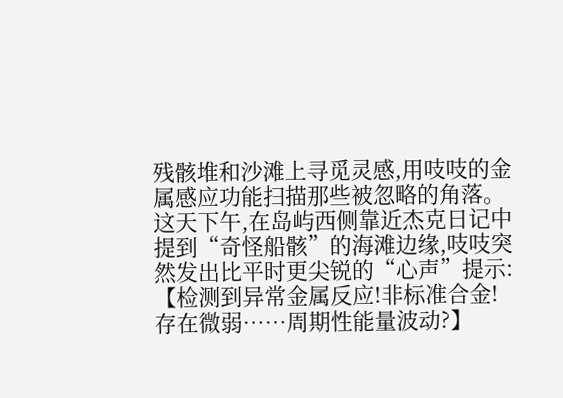残骸堆和沙滩上寻觅灵感,用吱吱的金属感应功能扫描那些被忽略的角落。
这天下午,在岛屿西侧靠近杰克日记中提到“奇怪船骸”的海滩边缘,吱吱突然发出比平时更尖锐的“心声”提示:【检测到异常金属反应!非标准合金!存在微弱……周期性能量波动?】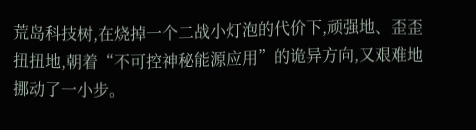荒岛科技树,在烧掉一个二战小灯泡的代价下,顽强地、歪歪扭扭地,朝着“不可控神秘能源应用”的诡异方向,又艰难地挪动了一小步。